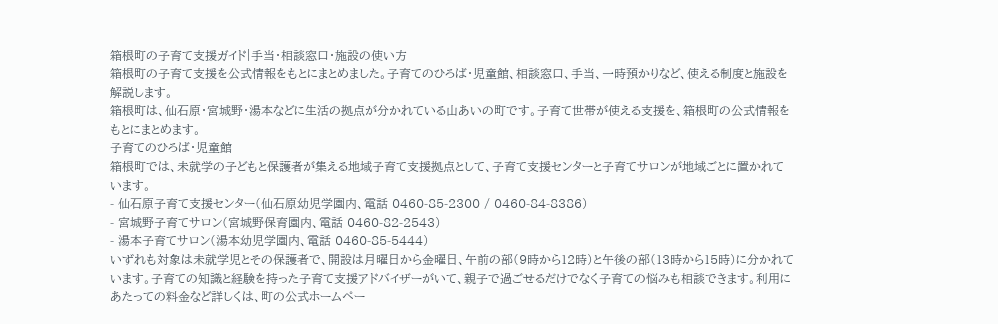箱根町の子育て支援ガイド|手当・相談窓口・施設の使い方
箱根町の子育て支援を公式情報をもとにまとめました。子育てのひろば・児童館、相談窓口、手当、一時預かりなど、使える制度と施設を解説します。
箱根町は、仙石原・宮城野・湯本などに生活の拠点が分かれている山あいの町です。子育て世帯が使える支援を、箱根町の公式情報をもとにまとめます。
子育てのひろば・児童館
箱根町では、未就学の子どもと保護者が集える地域子育て支援拠点として、子育て支援センターと子育てサロンが地域ごとに置かれています。
- 仙石原子育て支援センター(仙石原幼児学園内、電話 0460-85-2300 / 0460-84-8386)
- 宮城野子育てサロン(宮城野保育園内、電話 0460-82-2543)
- 湯本子育てサロン(湯本幼児学園内、電話 0460-85-5444)
いずれも対象は未就学児とその保護者で、開設は月曜日から金曜日、午前の部(9時から12時)と午後の部(13時から15時)に分かれています。子育ての知識と経験を持った子育て支援アドバイザーがいて、親子で過ごせるだけでなく子育ての悩みも相談できます。利用にあたっての料金など詳しくは、町の公式ホームペー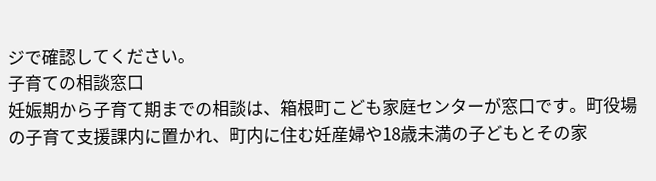ジで確認してください。
子育ての相談窓口
妊娠期から子育て期までの相談は、箱根町こども家庭センターが窓口です。町役場の子育て支援課内に置かれ、町内に住む妊産婦や18歳未満の子どもとその家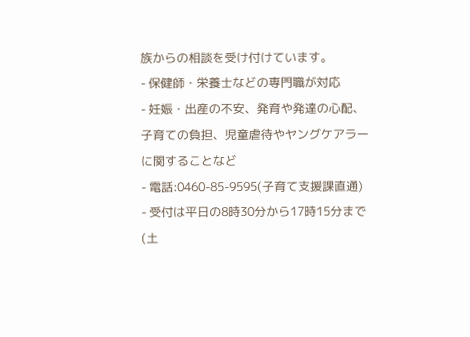族からの相談を受け付けています。
- 保健師・栄養士などの専門職が対応
- 妊娠・出産の不安、発育や発達の心配、子育ての負担、児童虐待やヤングケアラーに関することなど
- 電話:0460-85-9595(子育て支援課直通)
- 受付は平日の8時30分から17時15分まで(土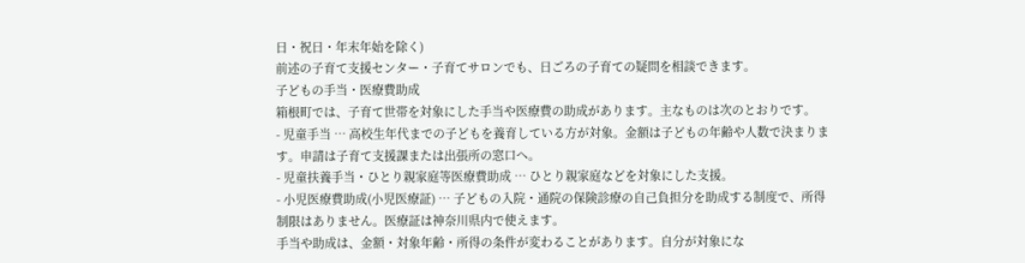日・祝日・年末年始を除く)
前述の子育て支援センター・子育てサロンでも、日ごろの子育ての疑問を相談できます。
子どもの手当・医療費助成
箱根町では、子育て世帯を対象にした手当や医療費の助成があります。主なものは次のとおりです。
- 児童手当 … 高校生年代までの子どもを養育している方が対象。金額は子どもの年齢や人数で決まります。申請は子育て支援課または出張所の窓口へ。
- 児童扶養手当・ひとり親家庭等医療費助成 … ひとり親家庭などを対象にした支援。
- 小児医療費助成(小児医療証) … 子どもの入院・通院の保険診療の自己負担分を助成する制度で、所得制限はありません。医療証は神奈川県内で使えます。
手当や助成は、金額・対象年齢・所得の条件が変わることがあります。自分が対象にな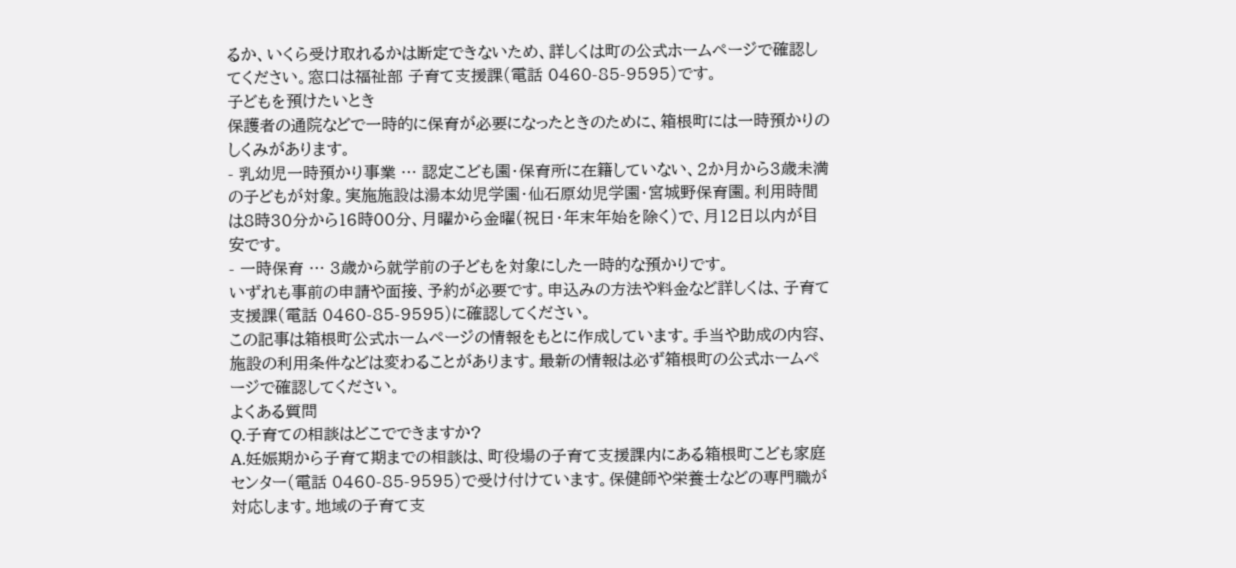るか、いくら受け取れるかは断定できないため、詳しくは町の公式ホームページで確認してください。窓口は福祉部 子育て支援課(電話 0460-85-9595)です。
子どもを預けたいとき
保護者の通院などで一時的に保育が必要になったときのために、箱根町には一時預かりのしくみがあります。
- 乳幼児一時預かり事業 … 認定こども園・保育所に在籍していない、2か月から3歳未満の子どもが対象。実施施設は湯本幼児学園・仙石原幼児学園・宮城野保育園。利用時間は8時30分から16時00分、月曜から金曜(祝日・年末年始を除く)で、月12日以内が目安です。
- 一時保育 … 3歳から就学前の子どもを対象にした一時的な預かりです。
いずれも事前の申請や面接、予約が必要です。申込みの方法や料金など詳しくは、子育て支援課(電話 0460-85-9595)に確認してください。
この記事は箱根町公式ホームページの情報をもとに作成しています。手当や助成の内容、施設の利用条件などは変わることがあります。最新の情報は必ず箱根町の公式ホームページで確認してください。
よくある質問
Q.子育ての相談はどこでできますか?
A.妊娠期から子育て期までの相談は、町役場の子育て支援課内にある箱根町こども家庭センター(電話 0460-85-9595)で受け付けています。保健師や栄養士などの専門職が対応します。地域の子育て支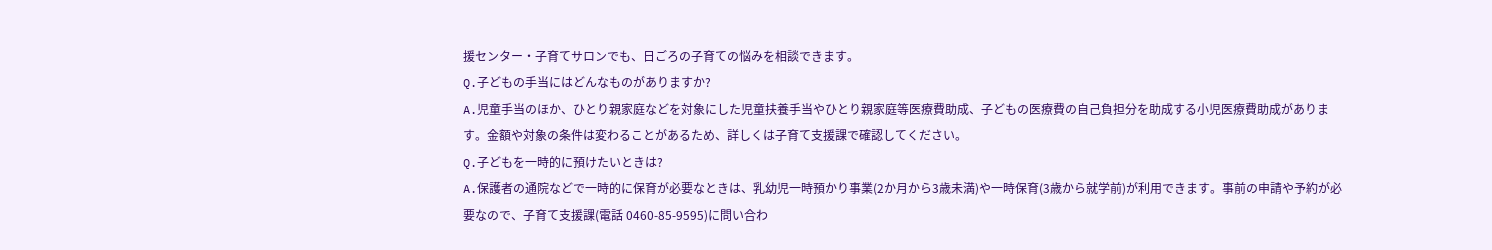援センター・子育てサロンでも、日ごろの子育ての悩みを相談できます。
Q.子どもの手当にはどんなものがありますか?
A.児童手当のほか、ひとり親家庭などを対象にした児童扶養手当やひとり親家庭等医療費助成、子どもの医療費の自己負担分を助成する小児医療費助成があります。金額や対象の条件は変わることがあるため、詳しくは子育て支援課で確認してください。
Q.子どもを一時的に預けたいときは?
A.保護者の通院などで一時的に保育が必要なときは、乳幼児一時預かり事業(2か月から3歳未満)や一時保育(3歳から就学前)が利用できます。事前の申請や予約が必要なので、子育て支援課(電話 0460-85-9595)に問い合わ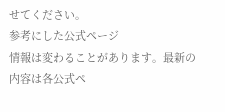せてください。
参考にした公式ページ
情報は変わることがあります。最新の内容は各公式ペ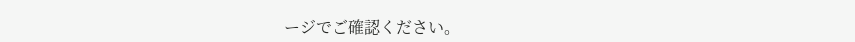ージでご確認ください。